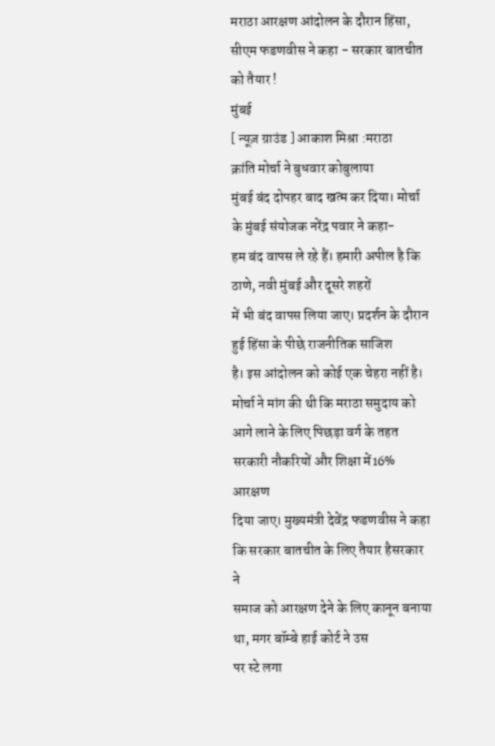मराठा आरक्षण आंदोलन के दौरान हिंसा, सीएम फडणवीस ने कहा - सरकार बातचीत को तैयार !
मुंबई
[ न्यूज़ ग्राउंड ] आकाश मिश्रा :मराठा
क्रांति मोर्चा ने बुधवार कोबुलाया
मुंबई बंद दोपहर बाद खत्म कर दिया। मोर्चा के मुंबई संयोजक नरेंद्र पवार ने कहा-
हम बंद वापस ले रहे हैं। हमारी अपील है कि ठाणे, नवी मुंबई और दूसरे शहरों
में भी बंद वापस लिया जाए। प्रदर्शन के दौरान हुई हिंसा के पीछे राजनीतिक साजिश
है। इस आंदोलन को कोई एक चेहरा नहीं है। मोर्चा ने मांग की थी कि मराठा समुदाय को
आगे लाने के लिए पिछड़ा वर्ग के तहत सरकारी नौकरियों और शिक्षा में16% आरक्षण
दिया जाए। मुख्यमंत्री देवेंद्र फडणवीस ने कहा कि सरकार बातचीत के लिए तैयार हैसरकार ने
समाज को आरक्षण देने के लिए कानून बनाया था, मगर बॉम्बे हाई कोर्ट ने उस
पर स्टे लगा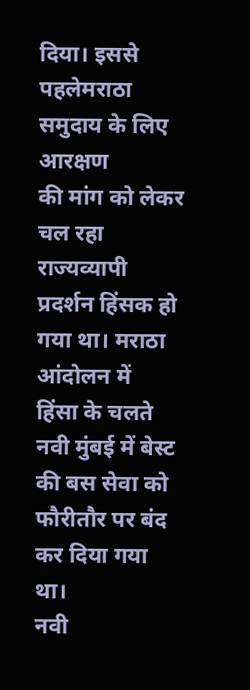दिया। इससे पहलेमराठा समुदाय के लिए आरक्षण
की मांग को लेकर चल रहा राज्यव्यापी प्रदर्शन हिंसक हो गया था। मराठा आंदोलन में
हिंसा के चलते नवी मुंबई में बेस्ट की बस सेवा को फौरीतौर पर बंद कर दिया गया था।
नवी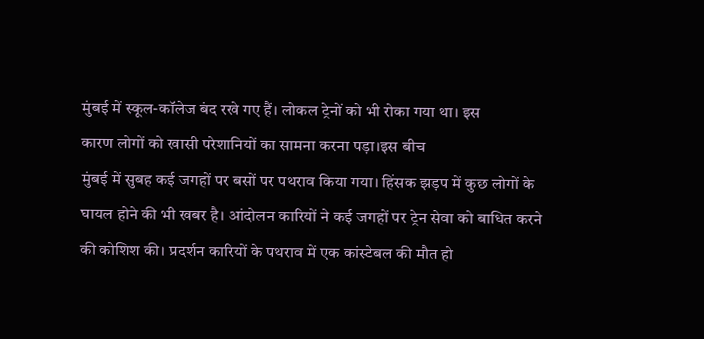मुंबई में स्कूल-कॉलेज बंद रखे गए हैं। लोकल ट्रेनों को भी रोका गया था। इस
कारण लोगों को खासी परेशानियों का सामना करना पड़ा।इस बीच
मुंबई में सुबह कई जगहों पर बसों पर पथराव किया गया। हिंसक झड़प में कुछ लोगों के
घायल होने की भी खबर है। आंदोलन कारियों ने कई जगहों पर ट्रेन सेवा को बाधित करने
की कोशिश की। प्रदर्शन कारियों के पथराव में एक कांस्टेबल की मौत हो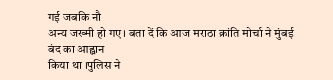गई जबकि नौ
अन्य जख्मी हो गए। बता दें कि आज मराठा क्रांति मोर्चा ने मुंबई बंद का आह्वान
किया था ।पुलिस ने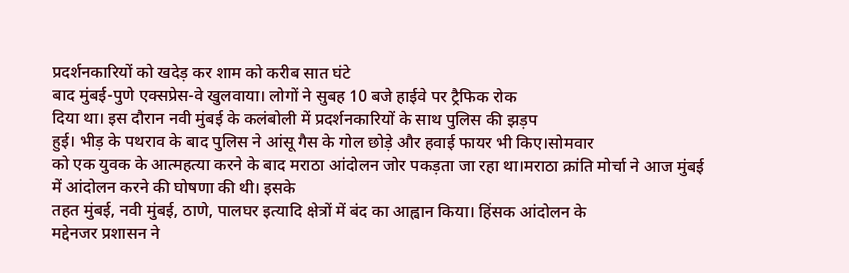प्रदर्शनकारियों को खदेड़ कर शाम को करीब सात घंटे
बाद मुंबई-पुणे एक्सप्रेस-वे खुलवाया। लोगों ने सुबह 10 बजे हाईवे पर ट्रैफिक रोक
दिया था। इस दौरान नवी मुंबई के कलंबोली में प्रदर्शनकारियों के साथ पुलिस की झड़प
हुई। भीड़ के पथराव के बाद पुलिस ने आंसू गैस के गोल छोड़े और हवाई फायर भी किए।सोमवार
को एक युवक के आत्महत्या करने के बाद मराठा आंदोलन जोर पकड़ता जा रहा था।मराठा क्रांति मोर्चा ने आज मुंबई में आंदोलन करने की घोषणा की थी। इसके
तहत मुंबई, नवी मुंबई, ठाणे, पालघर इत्यादि क्षेत्रों में बंद का आह्वान किया। हिंसक आंदोलन के
मद्देनजर प्रशासन ने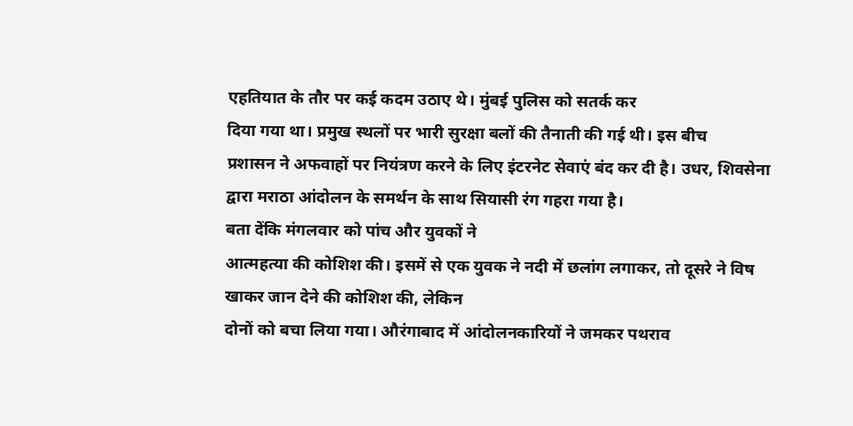एहतियात के तौर पर कई कदम उठाए थे। मुंबई पुलिस को सतर्क कर
दिया गया था। प्रमुख स्थलों पर भारी सुरक्षा बलों की तैनाती की गई थी। इस बीच
प्रशासन ने अफवाहों पर नियंत्रण करने के लिए इंटरनेट सेवाएं बंद कर दी है। उधर, शिवसेना द्वारा मराठा आंदोलन के समर्थन के साथ सियासी रंग गहरा गया है।
बता देंकि मंगलवार को पांच और युवकों ने
आत्महत्या की कोशिश की। इसमें से एक युवक ने नदी में छलांग लगाकर, तो दूसरे ने विष खाकर जान देने की कोशिश की, लेकिन
दोनों को बचा लिया गया। औरंगाबाद में आंदोलनकारियों ने जमकर पथराव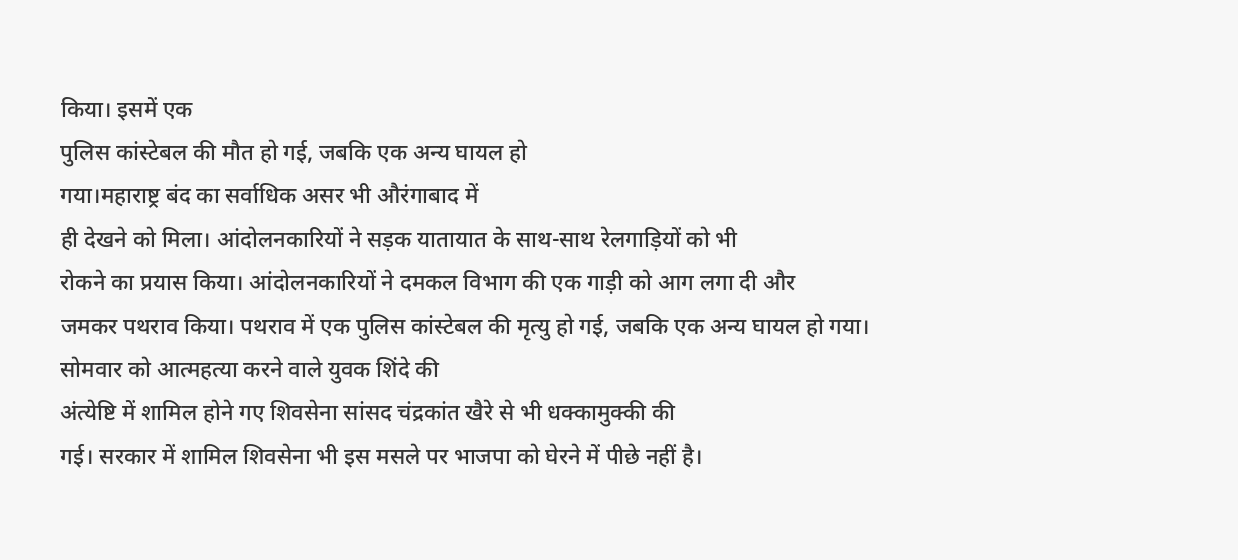किया। इसमें एक
पुलिस कांस्टेबल की मौत हो गई, जबकि एक अन्य घायल हो
गया।महाराष्ट्र बंद का सर्वाधिक असर भी औरंगाबाद में
ही देखने को मिला। आंदोलनकारियों ने सड़क यातायात के साथ-साथ रेलगाड़ियों को भी
रोकने का प्रयास किया। आंदोलनकारियों ने दमकल विभाग की एक गाड़ी को आग लगा दी और
जमकर पथराव किया। पथराव में एक पुलिस कांस्टेबल की मृत्यु हो गई, जबकि एक अन्य घायल हो गया। सोमवार को आत्महत्या करने वाले युवक शिंदे की
अंत्येष्टि में शामिल होने गए शिवसेना सांसद चंद्रकांत खैरे से भी धक्कामुक्की की
गई। सरकार में शामिल शिवसेना भी इस मसले पर भाजपा को घेरने में पीछे नहीं है।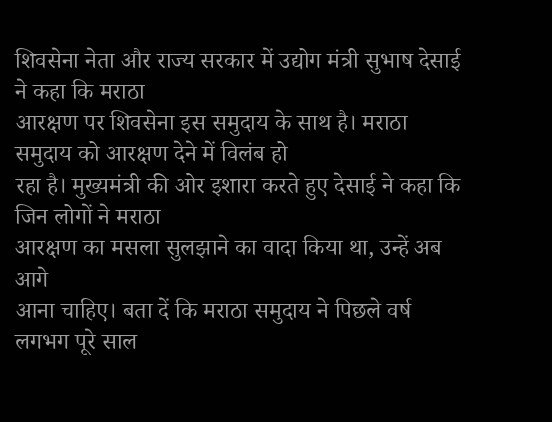शिवसेना नेता और राज्य सरकार में उद्योग मंत्री सुभाष देसाई ने कहा कि मराठा
आरक्षण पर शिवसेना इस समुदाय के साथ है। मराठा समुदाय को आरक्षण देने में विलंब हो
रहा है। मुख्यमंत्री की ओर इशारा करते हुए देसाई ने कहा कि जिन लोगों ने मराठा
आरक्षण का मसला सुलझाने का वादा किया था, उन्हें अब आगे
आना चाहिए। बता दें कि मराठा समुदाय ने पिछले वर्ष लगभग पूरे साल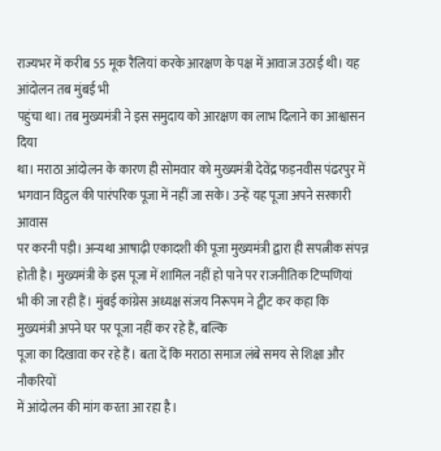राज्यभर में करीब 55 मूक रैलियां करके आरक्षण के पक्ष में आवाज उठाई थी। यह आंदोलन तब मुंबई भी
पहुंचा था। तब मुख्यमंत्री ने इस समुदाय को आरक्षण का लाभ दिलाने का आश्वासन दिया
था। मराठा आंदोलन के कारण ही सोमवार को मुख्यमंत्री देवेंद्र फड़नवीस पंढरपुर में
भगवान विट्ठल की पारंपरिक पूजा में नहीं जा सके। उन्हें यह पूजा अपने सरकारी आवास
पर करनी पड़ी। अन्यथा आषाढ़ी एकादशी की पूजा मुख्यमंत्री द्वारा ही सपत्नीक संपन्न
होती है। मुख्यमंत्री के इस पूजा में शामिल नहीं हो पाने पर राजनीतिक टिप्पणियां
भी की जा रही हैं। मुंबई कांग्रेस अध्यक्ष संजय निरूपम ने ट्वीट कर कहा कि
मुख्यमंत्री अपने घर पर पूजा नहीं कर रहे हैं, बल्कि
पूजा का दिखावा कर रहे हैं। बता दें कि मराठा समाज लंबे समय से शिक्षा और नौकरियों
में आंदोलन की मांग करता आ रहा है।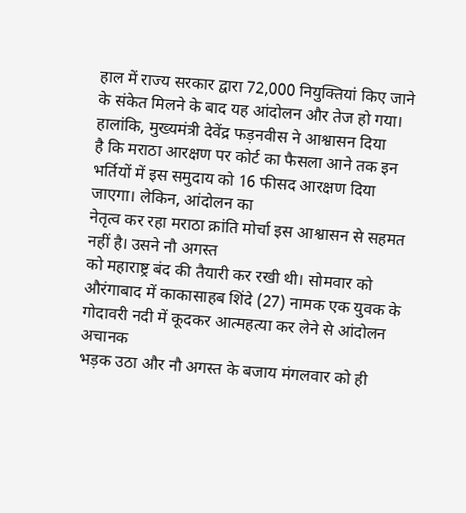हाल में राज्य सरकार द्वारा 72,000 नियुक्तियां किए जाने के संकेत मिलने के बाद यह आंदोलन और तेज हो गया।
हालांकि, मुख्यमंत्री देवेंद्र फड़नवीस ने आश्वासन दिया
है कि मराठा आरक्षण पर कोर्ट का फैसला आने तक इन भर्तियों में इस समुदाय को 16 फीसद आरक्षण दिया जाएगा। लेकिन, आंदोलन का
नेतृत्व कर रहा मराठा क्रांति मोर्चा इस आश्वासन से सहमत नहीं है। उसने नौ अगस्त
को महाराष्ट्र बंद की तैयारी कर रखी थी। सोमवार को औरंगाबाद में काकासाहब शिंदे (27) नामक एक युवक के गोदावरी नदी में कूदकर आत्महत्या कर लेने से आंदोलन अचानक
भड़क उठा और नौ अगस्त के बजाय मंगलवार को ही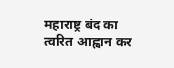महाराष्ट्र बंद का त्वरित आह्वान कर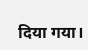दिया गया।